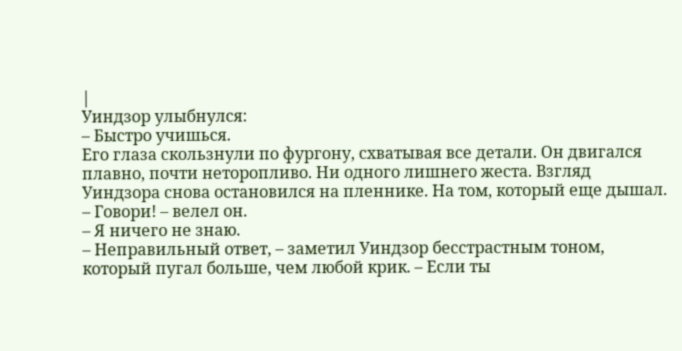|
Уиндзор улыбнулся:
– Быстро учишься.
Его глаза скользнули по фургону, схватывая все детали. Он двигался плавно, почти неторопливо. Ни одного лишнего жеста. Взгляд Уиндзора снова остановился на пленнике. На том, который еще дышал.
– Говори! – велел он.
– Я ничего не знаю.
– Неправильный ответ, – заметил Уиндзор бесстрастным тоном, который пугал больше, чем любой крик. – Если ты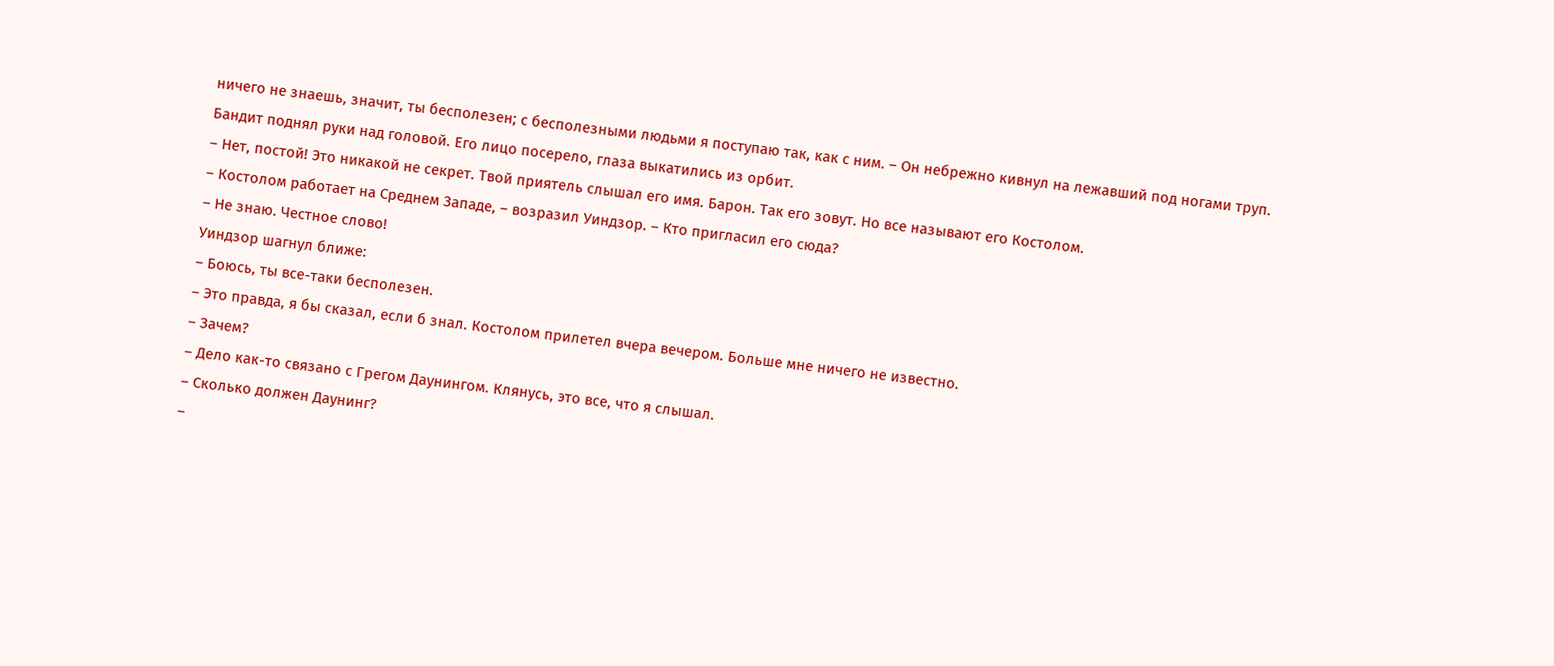ничего не знаешь, значит, ты бесполезен; с бесполезными людьми я поступаю так, как с ним. – Он небрежно кивнул на лежавший под ногами труп.
Бандит поднял руки над головой. Его лицо посерело, глаза выкатились из орбит.
– Нет, постой! Это никакой не секрет. Твой приятель слышал его имя. Барон. Так его зовут. Но все называют его Костолом.
– Костолом работает на Среднем Западе, – возразил Уиндзор. – Кто пригласил его сюда?
– Не знаю. Честное слово!
Уиндзор шагнул ближе:
– Боюсь, ты все-таки бесполезен.
– Это правда, я бы сказал, если б знал. Костолом прилетел вчера вечером. Больше мне ничего не известно.
– Зачем?
– Дело как-то связано с Грегом Даунингом. Клянусь, это все, что я слышал.
– Сколько должен Даунинг?
–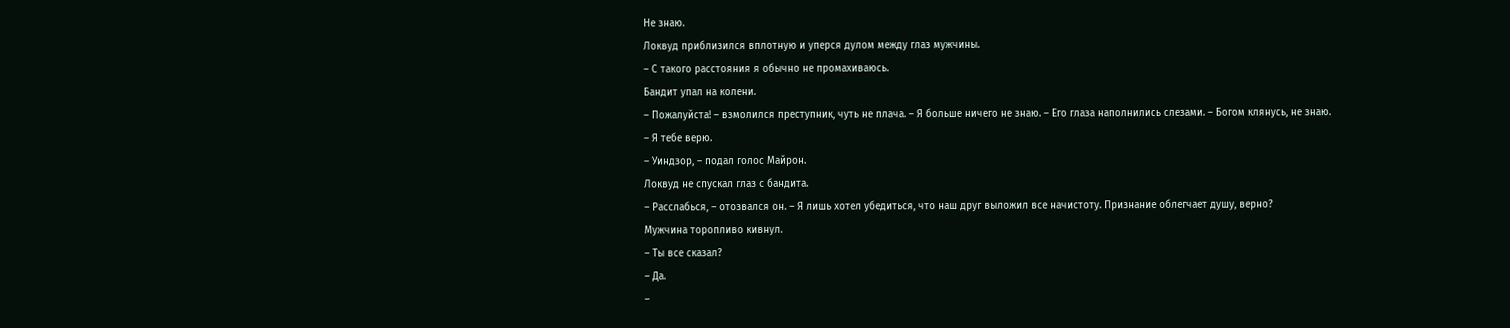Не знаю.
Локвуд приблизился вплотную и уперся дулом между глаз мужчины.
– С такого расстояния я обычно не промахиваюсь.
Бандит упал на колени.
– Пожалуйста! – взмолился преступник, чуть не плача. – Я больше ничего не знаю. – Его глаза наполнились слезами. – Богом клянусь, не знаю.
– Я тебе верю.
– Уиндзор, – подал голос Майрон.
Локвуд не спускал глаз с бандита.
– Расслабься, – отозвался он. – Я лишь хотел убедиться, что наш друг выложил все начистоту. Признание облегчает душу, верно?
Мужчина торопливо кивнул.
– Ты все сказал?
– Да.
–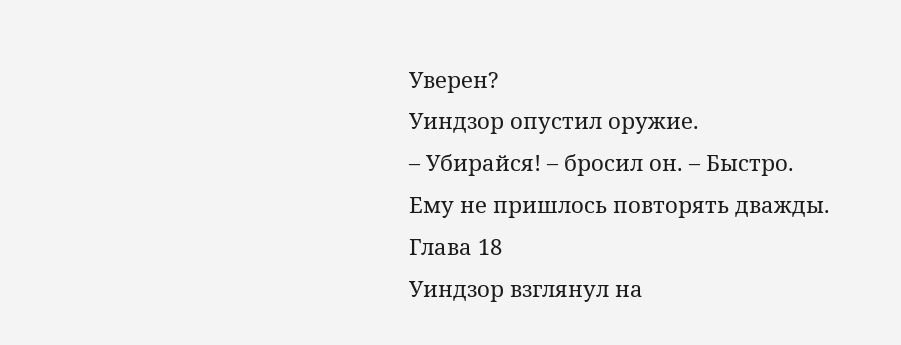Уверен?
Уиндзор опустил оружие.
– Убирайся! – бросил он. – Быстро.
Ему не пришлось повторять дважды.
Глава 18
Уиндзор взглянул на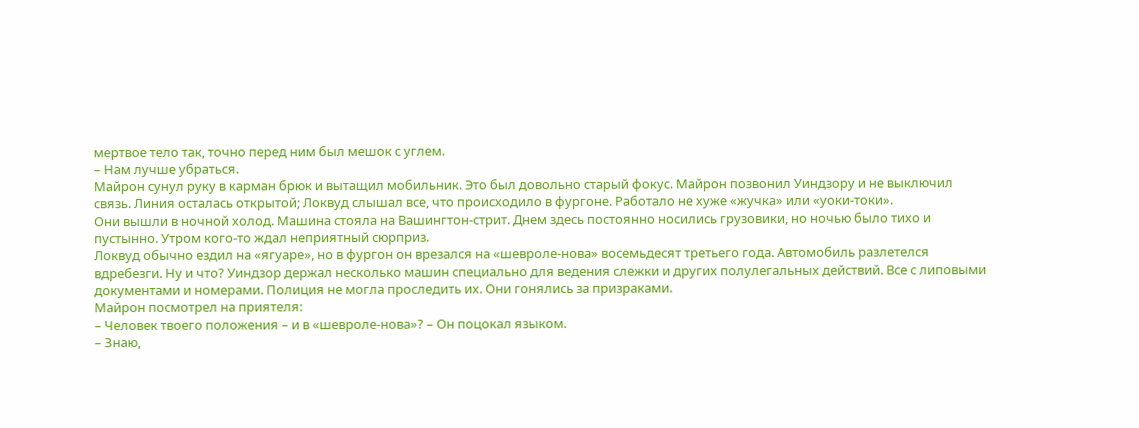мертвое тело так, точно перед ним был мешок с углем.
– Нам лучше убраться.
Майрон сунул руку в карман брюк и вытащил мобильник. Это был довольно старый фокус. Майрон позвонил Уиндзору и не выключил связь. Линия осталась открытой; Локвуд слышал все, что происходило в фургоне. Работало не хуже «жучка» или «уоки-токи».
Они вышли в ночной холод. Машина стояла на Вашингтон-стрит. Днем здесь постоянно носились грузовики, но ночью было тихо и пустынно. Утром кого-то ждал неприятный сюрприз.
Локвуд обычно ездил на «ягуаре», но в фургон он врезался на «шевроле-нова» восемьдесят третьего года. Автомобиль разлетелся вдребезги. Ну и что? Уиндзор держал несколько машин специально для ведения слежки и других полулегальных действий. Все с липовыми документами и номерами. Полиция не могла проследить их. Они гонялись за призраками.
Майрон посмотрел на приятеля:
– Человек твоего положения – и в «шевроле-нова»? – Он поцокал языком.
– Знаю,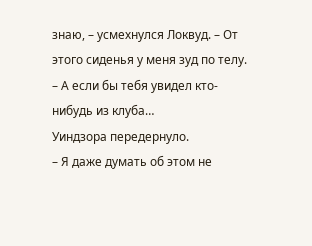знаю, – усмехнулся Локвуд. – От этого сиденья у меня зуд по телу.
– А если бы тебя увидел кто-нибудь из клуба…
Уиндзора передернуло.
– Я даже думать об этом не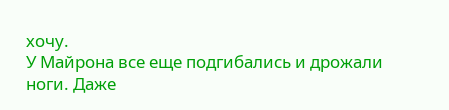хочу.
У Майрона все еще подгибались и дрожали ноги. Даже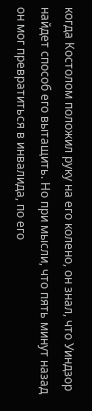когда Костолом положил руку на его колено, он знал, что Уиндзор найдет способ его вытащить. Но при мысли, что пять минут назад он мог превратиться в инвалида, по его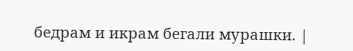бедрам и икрам бегали мурашки. |